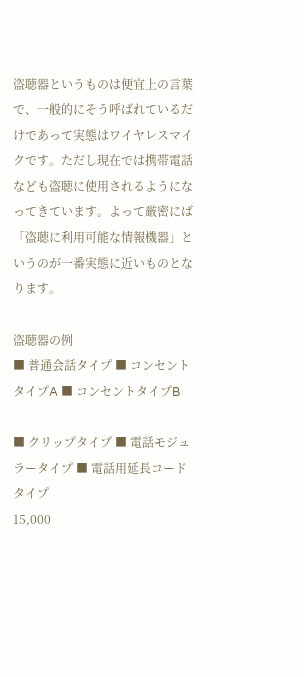盗聴器というものは便宜上の言葉で、一般的にそう呼ばれているだけであって実態はワイヤレスマイクです。ただし現在では携帯電話なども盗聴に使用されるようになってきています。よって厳密にば「盗聴に利用可能な情報機器」というのが一番実態に近いものとなります。

盗聴器の例
■ 普通会話タイプ ■ コンセントタイプA ■ コンセントタイプB

■ クリップタイプ ■ 電話モジュラータイプ ■ 電話用延長コードタイプ
15,000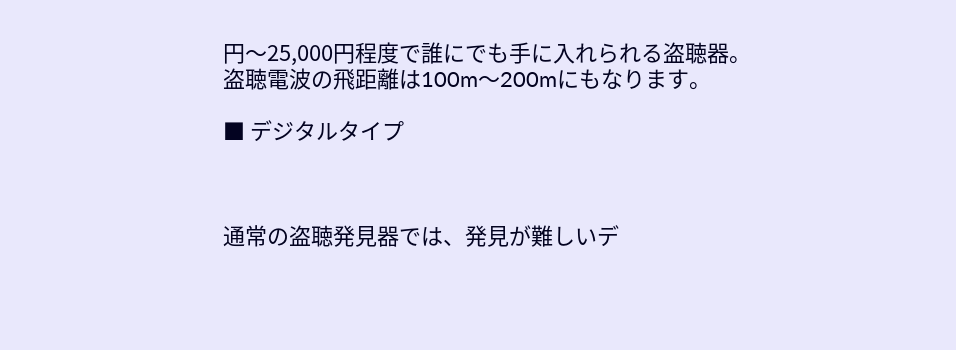円〜25,000円程度で誰にでも手に入れられる盗聴器。 盗聴電波の飛距離は100m〜200mにもなります。

■ デジタルタイプ



通常の盗聴発見器では、発見が難しいデ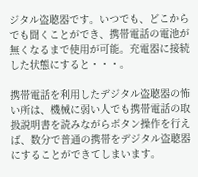ジタル盗聴器です。いつでも、どこからでも聞くことができ、携帯電話の電池が無くなるまで使用が可能。充電器に接続した状態にすると・・・。

携帯電話を利用したデジタル盗聴器の怖い所は、機械に弱い人でも携帯電話の取扱説明書を読みながらボタン操作を行えば、数分で普通の携帯をデジタル盗聴器にすることができてしまいます。